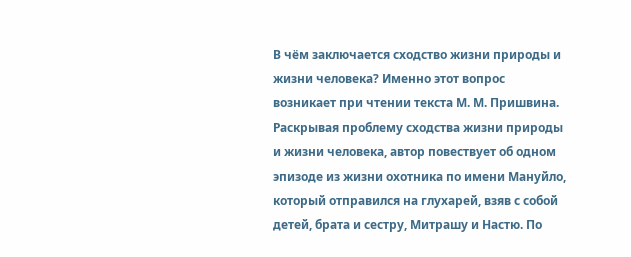В чём заключается сходство жизни природы и жизни человека? Именно этот вопрос возникает при чтении текста М. М. Пришвина.
Раскрывая проблему сходства жизни природы и жизни человека, автор повествует об одном эпизоде из жизни охотника по имени Мануйло, который отправился на глухарей, взяв с собой детей, брата и сестру, Митрашу и Настю. По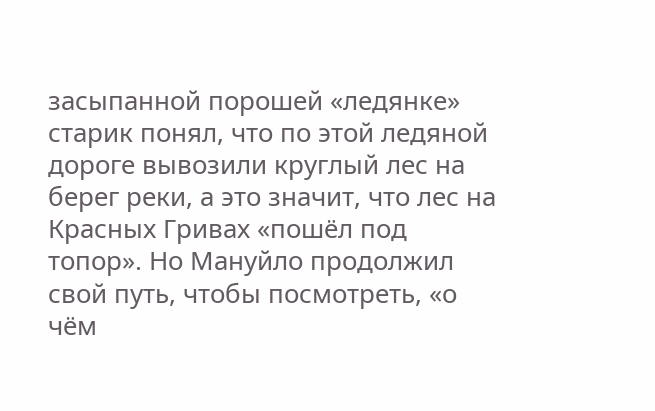засыпанной порошей «ледянке» старик понял, что по этой ледяной дороге вывозили круглый лес на берег реки, а это значит, что лес на Красных Гривах «пошёл под топор». Но Мануйло продолжил свой путь, чтобы посмотреть, «о чём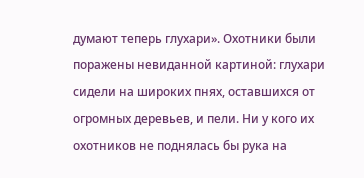думают теперь глухари». Охотники были поражены невиданной картиной: глухари сидели на широких пнях, оставшихся от огромных деревьев, и пели. Ни у кого их охотников не поднялась бы рука на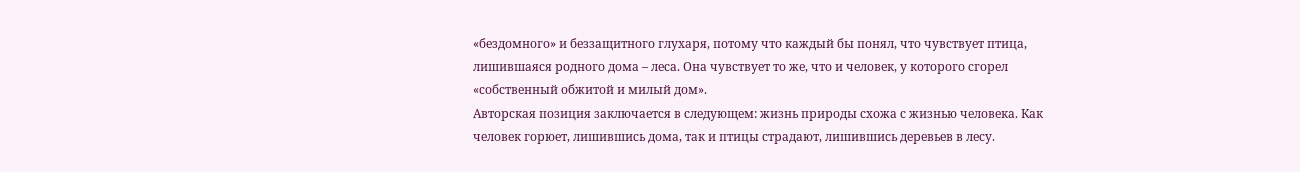«бездомного» и беззащитного глухаря, потому что каждый бы понял, что чувствует птица, лишившаяся родного дома – леса. Она чувствует то же, что и человек, у которого сгорел «собственный обжитой и милый дом».
Авторская позиция заключается в следующем: жизнь природы схожа с жизнью человека. Как человек горюет, лишившись дома, так и птицы страдают, лишившись деревьев в лесу.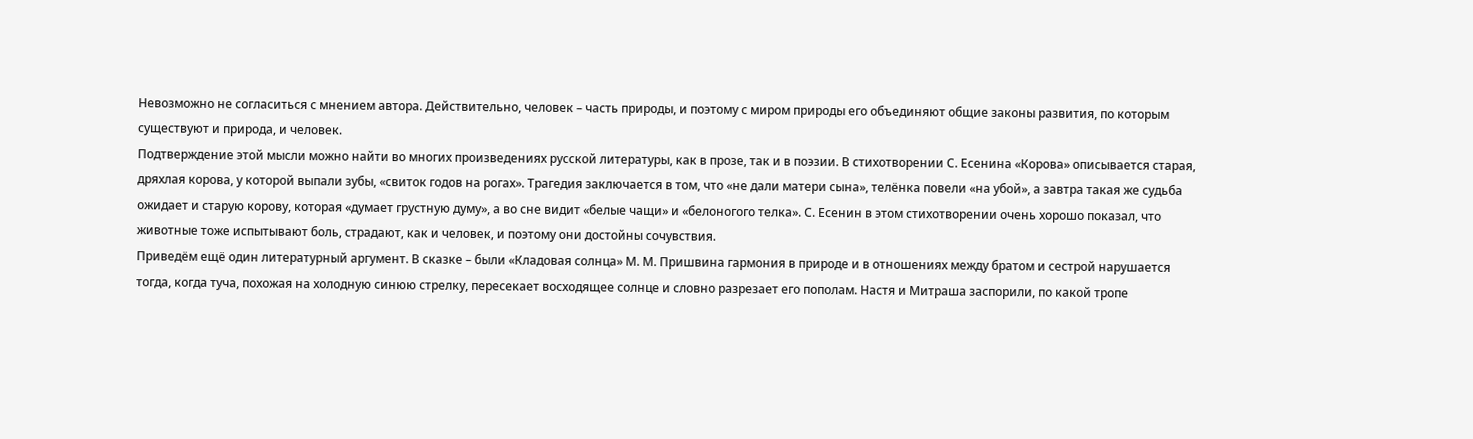Невозможно не согласиться с мнением автора. Действительно, человек – часть природы, и поэтому с миром природы его объединяют общие законы развития, по которым существуют и природа, и человек.
Подтверждение этой мысли можно найти во многих произведениях русской литературы, как в прозе, так и в поэзии. В стихотворении С. Есенина «Корова» описывается старая, дряхлая корова, у которой выпали зубы, «свиток годов на рогах». Трагедия заключается в том, что «не дали матери сына», телёнка повели «на убой», а завтра такая же судьба ожидает и старую корову, которая «думает грустную думу», а во сне видит «белые чащи» и «белоногого телка». С. Есенин в этом стихотворении очень хорошо показал, что животные тоже испытывают боль, страдают, как и человек, и поэтому они достойны сочувствия.
Приведём ещё один литературный аргумент. В сказке – были «Кладовая солнца» М. М. Пришвина гармония в природе и в отношениях между братом и сестрой нарушается тогда, когда туча, похожая на холодную синюю стрелку, пересекает восходящее солнце и словно разрезает его пополам. Настя и Митраша заспорили, по какой тропе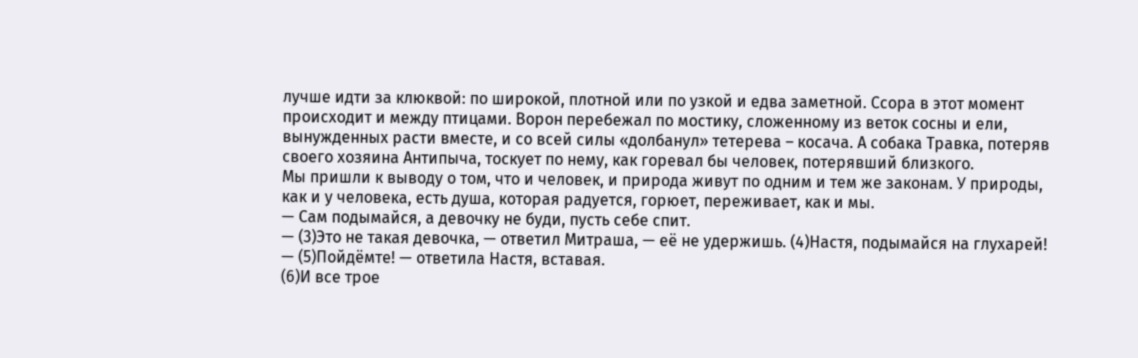лучше идти за клюквой: по широкой, плотной или по узкой и едва заметной. Ссора в этот момент происходит и между птицами. Ворон перебежал по мостику, сложенному из веток сосны и ели, вынужденных расти вместе, и со всей силы «долбанул» тетерева – косача. А собака Травка, потеряв своего хозяина Антипыча, тоскует по нему, как горевал бы человек, потерявший близкого.
Мы пришли к выводу о том, что и человек, и природа живут по одним и тем же законам. У природы, как и у человека, есть душа, которая радуется, горюет, переживает, как и мы.
— Сам подымайся, а девочку не буди, пусть себе спит.
— (3)Это не такая девочка, — ответил Митраша, — её не удержишь. (4)Настя, подымайся на глухарей!
— (5)Пойдёмте! — ответила Настя, вставая.
(6)И все трое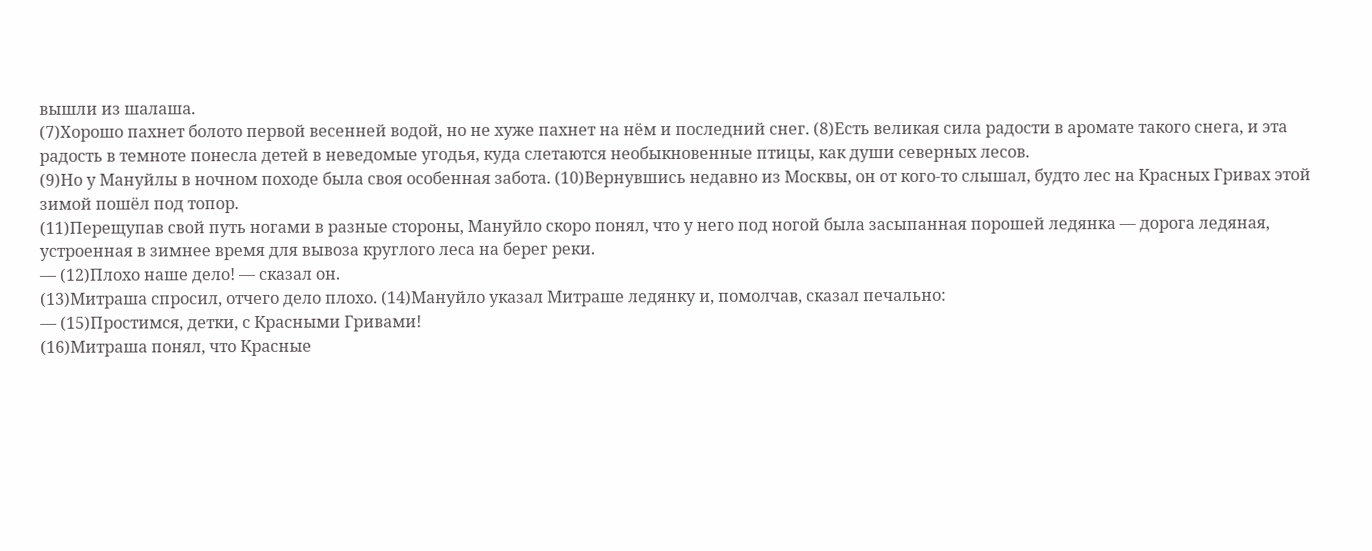вышли из шалаша.
(7)Хорошо пахнет болото первой весенней водой, но не хуже пахнет на нём и последний снег. (8)Есть великая сила радости в аромате такого снега, и эта радость в темноте понесла детей в неведомые угодья, куда слетаются необыкновенные птицы, как души северных лесов.
(9)Но у Мануйлы в ночном походе была своя особенная забота. (10)Вернувшись недавно из Москвы, он от кого-то слышал, будто лес на Красных Гривах этой зимой пошёл под топор.
(11)Перещупав свой путь ногами в разные стороны, Мануйло скоро понял, что у него под ногой была засыпанная порошей ледянка — дорога ледяная, устроенная в зимнее время для вывоза круглого леса на берег реки.
— (12)Плохо наше дело! — сказал он.
(13)Митраша спросил, отчего дело плохо. (14)Мануйло указал Митраше ледянку и, помолчав, сказал печально:
— (15)Простимся, детки, с Красными Гривами!
(16)Митраша понял, что Красные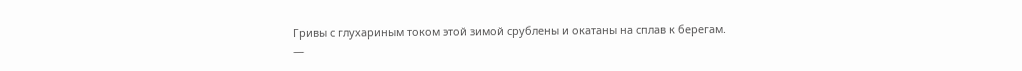Гривы с глухариным током этой зимой срублены и окатаны на сплав к берегам.
—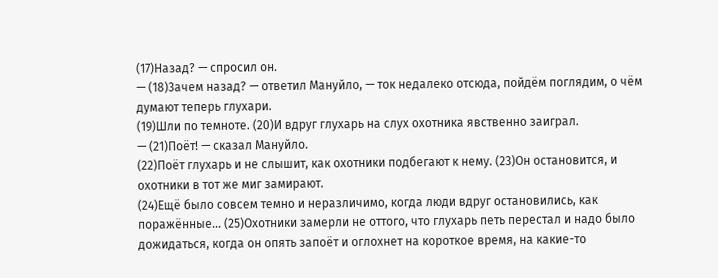(17)Назад? — спросил он.
— (18)3ачем назад? — ответил Мануйло, — ток недалеко отсюда, пойдём поглядим, о чём думают теперь глухари.
(19)Шли по темноте. (20)И вдруг глухарь на слух охотника явственно заиграл.
— (21)Поёт! — сказал Мануйло.
(22)Поёт глухарь и не слышит, как охотники подбегают к нему. (23)Он остановится, и охотники в тот же миг замирают.
(24)Ещё было совсем темно и неразличимо, когда люди вдруг остановились, как поражённые... (25)Охотники замерли не оттого, что глухарь петь перестал и надо было дожидаться, когда он опять запоёт и оглохнет на короткое время, на какие-то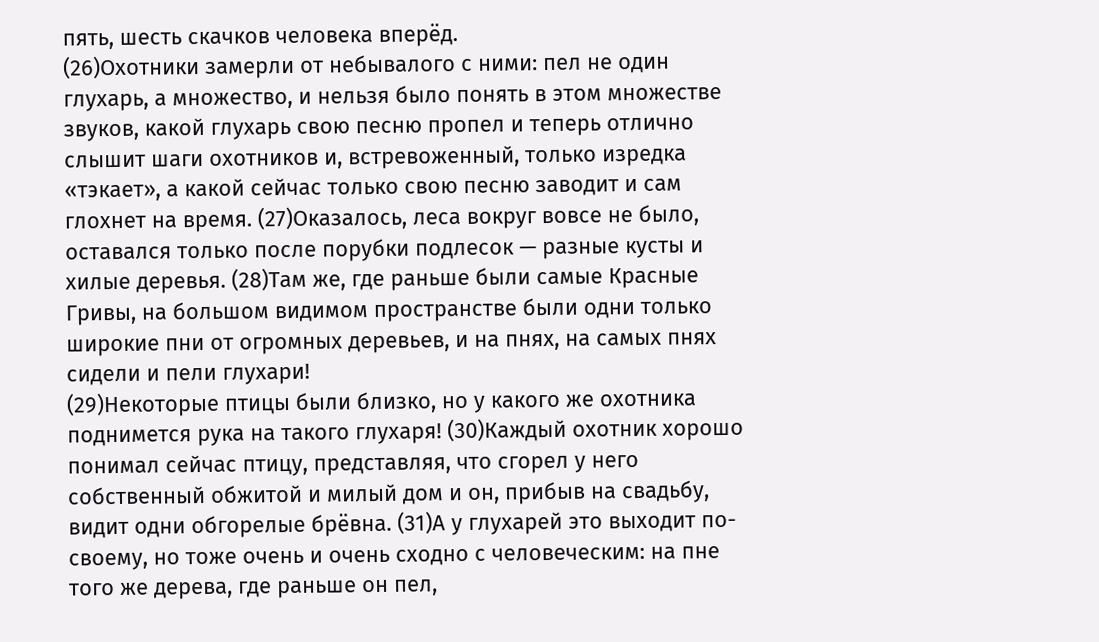пять, шесть скачков человека вперёд.
(26)Охотники замерли от небывалого с ними: пел не один глухарь, а множество, и нельзя было понять в этом множестве звуков, какой глухарь свою песню пропел и теперь отлично слышит шаги охотников и, встревоженный, только изредка «тэкает», а какой сейчас только свою песню заводит и сам глохнет на время. (27)Оказалось, леса вокруг вовсе не было, оставался только после порубки подлесок — разные кусты и хилые деревья. (28)Там же, где раньше были самые Красные Гривы, на большом видимом пространстве были одни только широкие пни от огромных деревьев, и на пнях, на самых пнях сидели и пели глухари!
(29)Некоторые птицы были близко, но у какого же охотника поднимется рука на такого глухаря! (30)Каждый охотник хорошо понимал сейчас птицу, представляя, что сгорел у него собственный обжитой и милый дом и он, прибыв на свадьбу, видит одни обгорелые брёвна. (31)А у глухарей это выходит по-своему, но тоже очень и очень сходно с человеческим: на пне того же дерева, где раньше он пел,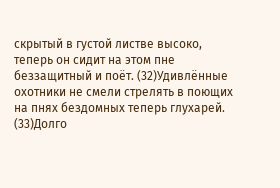скрытый в густой листве высоко, теперь он сидит на этом пне беззащитный и поёт. (32)Удивлённые охотники не смели стрелять в поющих на пнях бездомных теперь глухарей.
(33)Долго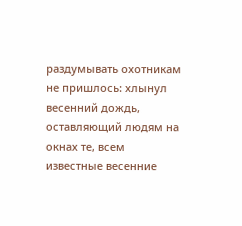раздумывать охотникам не пришлось: хлынул весенний дождь, оставляющий людям на окнах те, всем известные весенние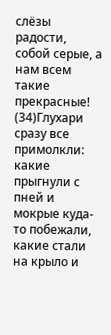слёзы радости, собой серые, а нам всем такие прекрасные! (34)Глухари сразу все примолкли: какие прыгнули с пней и мокрые куда-то побежали, какие стали на крыло и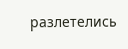разлетелись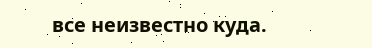все неизвестно куда.